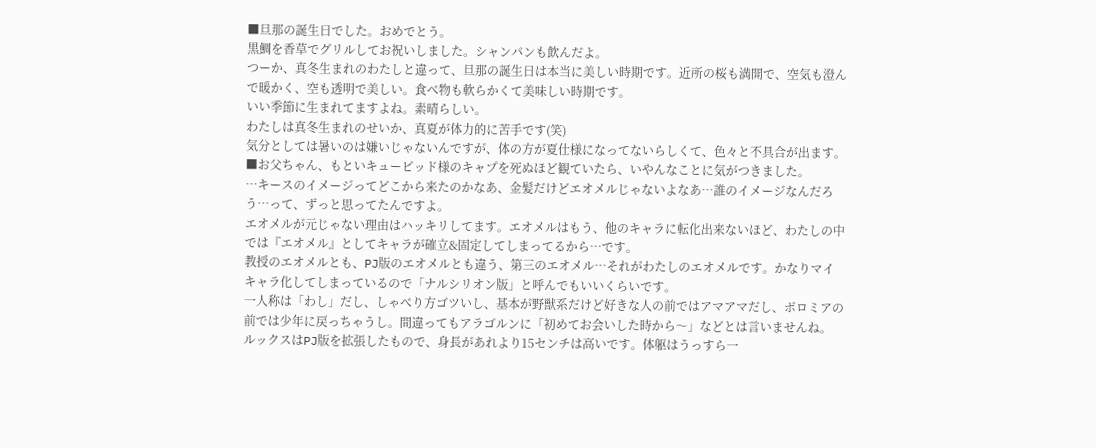■旦那の誕生日でした。おめでとう。
黒鯛を香草でグリルしてお祝いしました。シャンパンも飲んだよ。
つーか、真冬生まれのわたしと違って、旦那の誕生日は本当に美しい時期です。近所の桜も満開で、空気も澄んで暖かく、空も透明で美しい。食べ物も軟らかくて美味しい時期です。
いい季節に生まれてますよね。素晴らしい。
わたしは真冬生まれのせいか、真夏が体力的に苦手です(笑)
気分としては暑いのは嫌いじゃないんですが、体の方が夏仕様になってないらしくて、色々と不具合が出ます。
■お父ちゃん、もといキューピッド様のキャプを死ぬほど観ていたら、いやんなことに気がつきました。
…キースのイメージってどこから来たのかなあ、金髪だけどエオメルじゃないよなあ…誰のイメージなんだろう…って、ずっと思ってたんですよ。
エオメルが元じゃない理由はハッキリしてます。エオメルはもう、他のキャラに転化出来ないほど、わたしの中では『エオメル』としてキャラが確立&固定してしまってるから…です。
教授のエオメルとも、PJ版のエオメルとも違う、第三のエオメル…それがわたしのエオメルです。かなりマイキャラ化してしまっているので「ナルシリオン版」と呼んでもいいくらいです。
一人称は「わし」だし、しゃべり方ゴツいし、基本が野獣系だけど好きな人の前ではアマアマだし、ボロミアの前では少年に戻っちゃうし。間違ってもアラゴルンに「初めてお会いした時から〜」などとは言いませんね。
ルックスはPJ版を拡張したもので、身長があれより15センチは高いです。体躯はうっすら一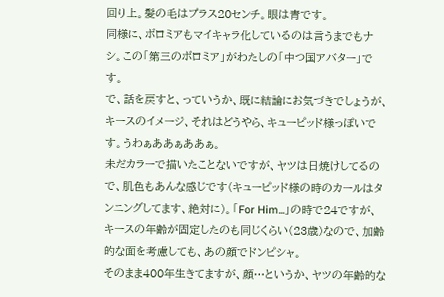回り上。髪の毛はプラス20センチ。眼は青です。
同様に、ボロミアもマイキャラ化しているのは言うまでもナシ。この「第三のボロミア」がわたしの「中つ国アバター」です。
で、話を戻すと、っていうか、既に結論にお気づきでしょうが、キースのイメージ、それはどうやら、キューピッド様っぽいです。うわぁああぁああぁ。
未だカラーで描いたことないですが、ヤツは日焼けしてるので、肌色もあんな感じです(キューピッド様の時のカールはタンニングしてます、絶対に)。「For Him...」の時で24ですが、キースの年齢が固定したのも同じくらい(23歳)なので、加齢的な面を考慮しても、あの顔でドンピシャ。
そのまま400年生きてますが、顔…というか、ヤツの年齢的な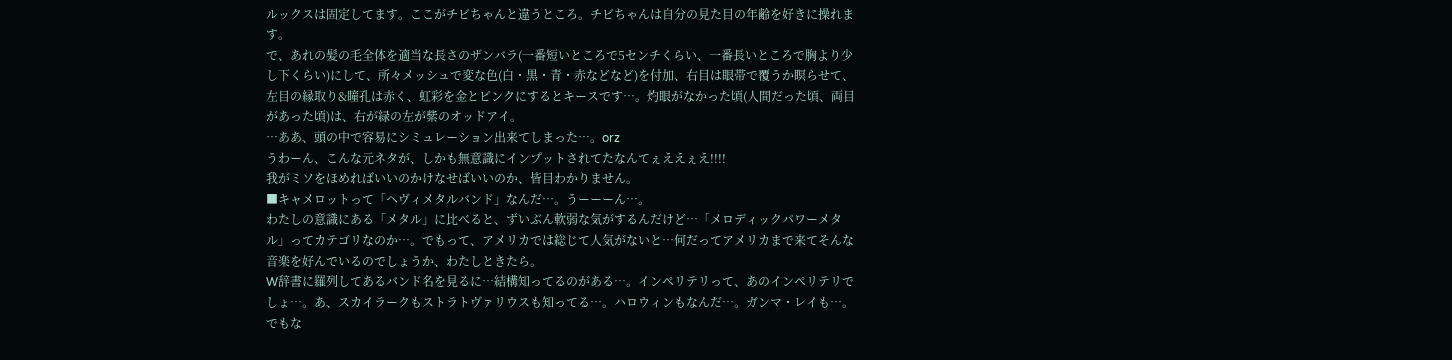ルックスは固定してます。ここがチビちゃんと違うところ。チビちゃんは自分の見た目の年齢を好きに操れます。
で、あれの髪の毛全体を適当な長さのザンバラ(一番短いところで5センチくらい、一番長いところで胸より少し下くらい)にして、所々メッシュで変な色(白・黒・青・赤などなど)を付加、右目は眼帯で覆うか瞑らせて、左目の縁取り&瞳孔は赤く、虹彩を金とピンクにするとキースです…。灼眼がなかった頃(人間だった頃、両目があった頃)は、右が緑の左が紫のオッドアイ。
…ああ、頭の中で容易にシミュレーション出来てしまった…。orz
うわーん、こんな元ネタが、しかも無意識にインプットされてたなんてぇええぇえ!!!!
我がミソをほめればいいのかけなせばいいのか、皆目わかりません。
■キャメロットって「ヘヴィメタルバンド」なんだ…。うーーーん…。
わたしの意識にある「メタル」に比べると、ずいぶん軟弱な気がするんだけど…「メロディックパワーメタル」ってカテゴリなのか…。でもって、アメリカでは総じて人気がないと…何だってアメリカまで来てそんな音楽を好んでいるのでしょうか、わたしときたら。
W辞書に羅列してあるバンド名を見るに…結構知ってるのがある…。インペリテリって、あのインペリテリでしょ…。あ、スカイラークもストラトヴァリウスも知ってる…。ハロウィンもなんだ…。ガンマ・レイも…。でもな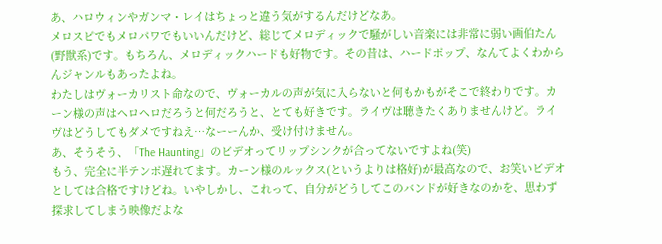あ、ハロウィンやガンマ・レイはちょっと違う気がするんだけどなあ。
メロスピでもメロパワでもいいんだけど、総じてメロディックで騒がしい音楽には非常に弱い画伯たん(野獣系)です。もちろん、メロディックハードも好物です。その昔は、ハードポップ、なんてよくわからんジャンルもあったよね。
わたしはヴォーカリスト命なので、ヴォーカルの声が気に入らないと何もかもがそこで終わりです。カーン様の声はヘロヘロだろうと何だろうと、とても好きです。ライヴは聴きたくありませんけど。ライヴはどうしてもダメですねえ…なーーんか、受け付けません。
あ、そうそう、「The Haunting」のビデオってリップシンクが合ってないですよね(笑)
もう、完全に半テンポ遅れてます。カーン様のルックス(というよりは格好)が最高なので、お笑いビデオとしては合格ですけどね。いやしかし、これって、自分がどうしてこのバンドが好きなのかを、思わず探求してしまう映像だよな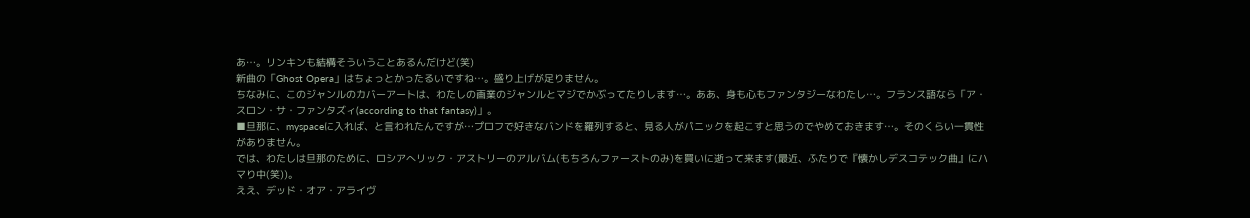あ…。リンキンも結構そういうことあるんだけど(笑)
新曲の「Ghost Opera」はちょっとかったるいですね…。盛り上げが足りません。
ちなみに、このジャンルのカバーアートは、わたしの画業のジャンルとマジでかぶってたりします…。ああ、身も心もファンタジーなわたし…。フランス語なら「ア・スロン・サ・ファンタズィ(according to that fantasy)」。
■旦那に、myspaceに入れば、と言われたんですが…プロフで好きなバンドを羅列すると、見る人がパニックを起こすと思うのでやめておきます…。そのくらい一貫性がありません。
では、わたしは旦那のために、ロシアへリック・アストリーのアルバム(もちろんファーストのみ)を買いに逝って来ます(最近、ふたりで『懐かしデスコテック曲』にハマり中(笑))。
ええ、デッド・オア・アライヴ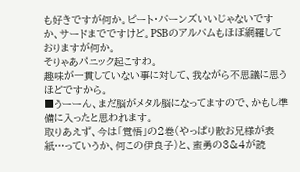も好きですが何か。ピート・バーンズいいじゃないですか、サードまでですけど。PSBのアルバムもほぼ網羅しておりますが何か。
そりゃあパニック起こすわ。
趣味が一貫していない事に対して、我ながら不思議に思うほどですから。
■うーーん、まだ脳がメタル脳になってますので、かもし準備に入ったと思われます。
取りあえず、今は「覚悟」の2巻(やっぱり散お兄様が表紙…っていうか、何この伊良子)と、蛮勇の3&4が読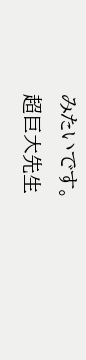みたいです。
超巨大先生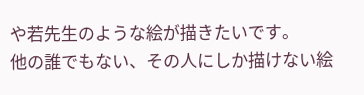や若先生のような絵が描きたいです。
他の誰でもない、その人にしか描けない絵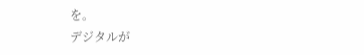を。
デジタルが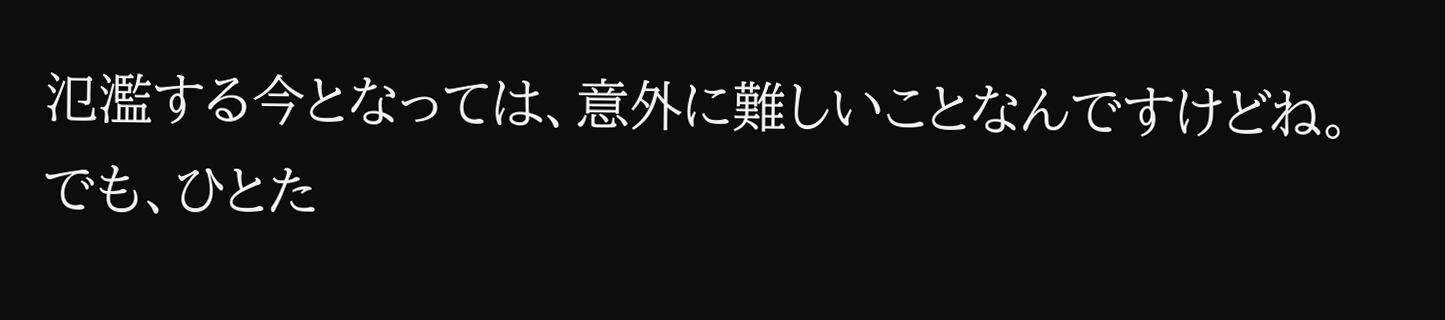氾濫する今となっては、意外に難しいことなんですけどね。
でも、ひとた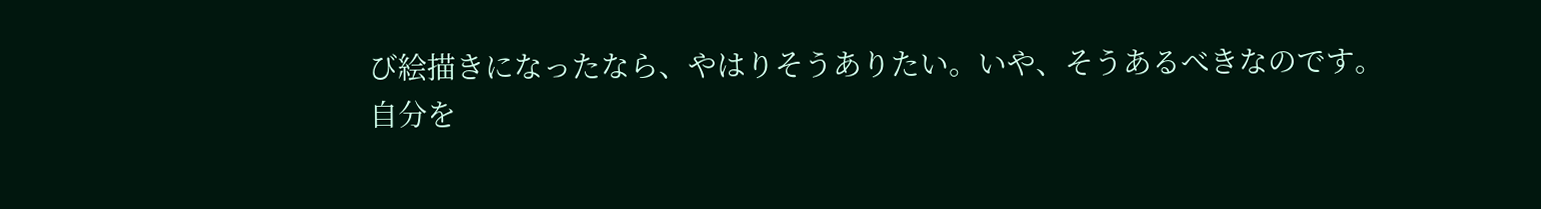び絵描きになったなら、やはりそうありたい。いや、そうあるべきなのです。
自分を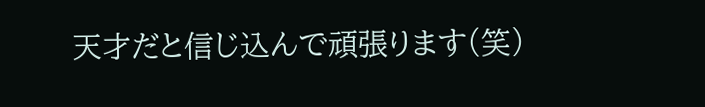天才だと信じ込んで頑張ります(笑)